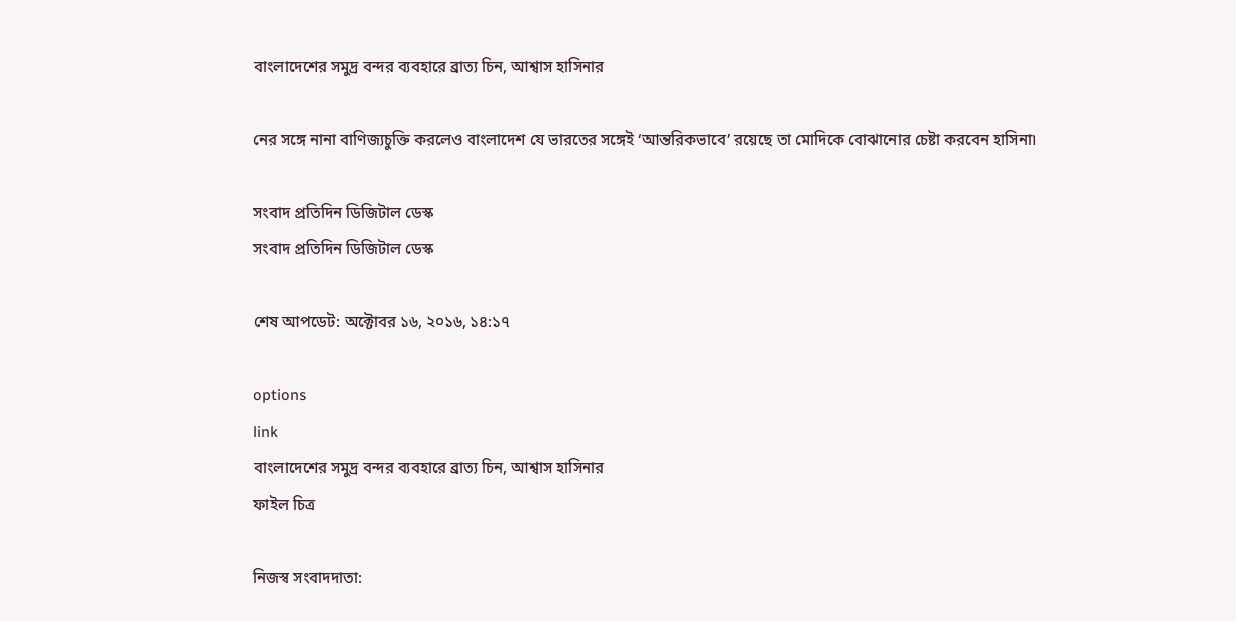বাংলাদেশের সমুদ্র বন্দর ব্যবহারে ব্রাত্য চিন, আশ্বাস হাসিনার

নের সঙ্গে নানা বাণিজ্যচুক্তি করলেও বাংলাদেশ যে ভারতের সঙ্গেই ‘আন্তরিকভাবে’ রয়েছে তা মোদিকে বোঝানোর চেষ্টা করবেন হাসিনা৷

সংবাদ প্রতিদিন ডিজিটাল ডেস্ক
সংবাদ প্রতিদিন ডিজিটাল ডেস্ক

শেষ আপডেট: অক্টোবর ১৬, ২০১৬, ১৪:১৭

options
link
বাংলাদেশের সমুদ্র বন্দর ব্যবহারে ব্রাত্য চিন, আশ্বাস হাসিনার
ফাইল চিত্র

নিজস্ব সংবাদদাতা: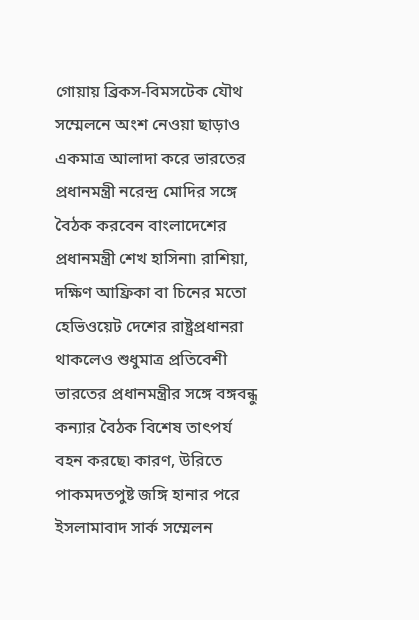গোয়ায় ব্রিকস-বিমসটেক যৌথ সম্মেলনে অংশ নেওয়া ছাড়াও একমাত্র আলাদা করে ভারতের প্রধানমন্ত্রী নরেন্দ্র মোদির সঙ্গে বৈঠক করবেন বাংলাদেশের প্রধানমন্ত্রী শেখ হাসিনা৷ রাশিয়া, দক্ষিণ আফ্রিকা বা চিনের মতো হেভিওয়েট দেশের রাষ্ট্রপ্রধানরা থাকলেও শুধুমাত্র প্রতিবেশী ভারতের প্রধানমন্ত্রীর সঙ্গে বঙ্গবন্ধু কন্যার বৈঠক বিশেষ তাৎপর্য বহন করছে৷ কারণ, উরিতে পাকমদতপুষ্ট জঙ্গি হানার পরে ইসলামাবাদ সার্ক সম্মেলন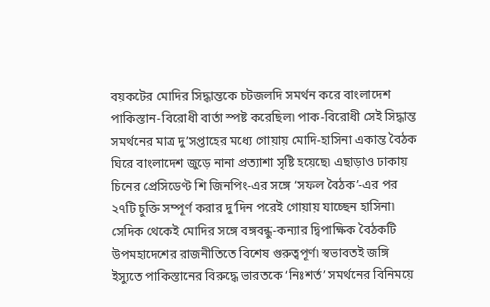বয়কটের মোদির সিদ্ধান্তকে চটজলদি সমর্থন করে বাংলাদেশ পাকিস্তান-বিরোধী বার্তা স্পষ্ট করেছিল৷ পাক-বিরোধী সেই সিদ্ধান্ত সমর্থনের মাত্র দু’সপ্তাহের মধ্যে গোয়ায় মোদি-হাসিনা একান্ত বৈঠক ঘিরে বাংলাদেশ জুড়ে নানা প্রত্যাশা সৃষ্টি হয়েছে৷ এছাড়াও ঢাকায় চিনের প্রেসিডেণ্ট শি জিনপিং-এর সঙ্গে ‘সফল বৈঠক’-এর পর ২৭টি চুক্তি সম্পূর্ণ করার দু’দিন পরেই গোয়ায় যাচ্ছেন হাসিনা৷ সেদিক থেকেই মোদির সঙ্গে বঙ্গবন্ধু-কন্যার দ্বিপাক্ষিক বৈঠকটি উপমহাদেশের রাজনীতিতে বিশেষ গুরুত্বপূর্ণ৷ স্বভাবতই জঙ্গি ইস্যুতে পাকিস্তানের বিরু‌দ্ধে ভারতকে ‘নিঃশর্ত’ সমর্থনের বিনিময়ে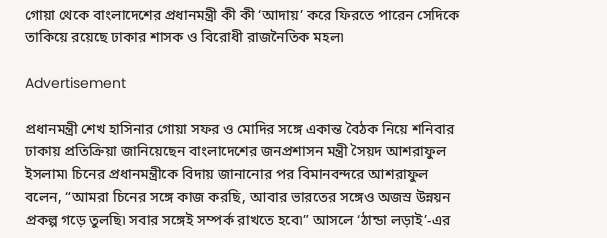গোয়া থেকে বাংলাদেশের প্রধানমন্ত্রী কী কী ‘আদায়’ করে ফিরতে পারেন সেদিকে তাকিয়ে রয়েছে ঢাকার শাসক ও বিরোধী রাজনৈতিক মহল৷

Advertisement

প্রধানমন্ত্রী শেখ হাসিনার গোয়া সফর ও মোদির সঙ্গে একান্ত বৈঠক নিয়ে শনিবার ঢাকায় প্রতিক্রিয়া জানিয়েছেন বাংলাদেশের জনপ্রশাসন মন্ত্রী সৈয়দ আশরাফুল ইসলাম৷ চিনের প্রধানমন্ত্রীকে বিদায় জানানোর পর বিমানবন্দরে আশরাফুল বলেন, “আমরা চিনের সঙ্গে কাজ করছি, আবার ভারতের সঙ্গেও অজস্র উন্নয়ন প্রকল্প গড়ে তুলছি৷ সবার সঙ্গেই সম্পর্ক রাখতে হবে৷” আসলে ‘ঠান্ডা লড়াই’-এর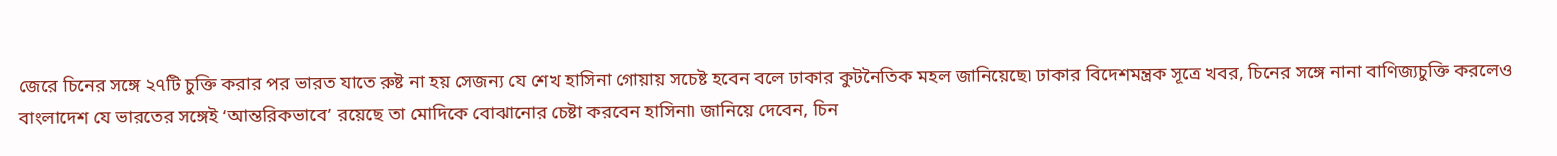জেরে চিনের সঙ্গে ২৭টি চুক্তি করার পর ভারত যাতে রুষ্ট না হয় সেজন্য যে শেখ হাসিনা গোয়ায় সচেষ্ট হবেন বলে ঢাকার কুটনৈতিক মহল জানিয়েছে৷ ঢাকার বিদেশমন্ত্রক সূত্রে খবর, চিনের সঙ্গে নানা বাণিজ্যচুক্তি করলেও বাংলাদেশ যে ভারতের সঙ্গেই ‘আন্তরিকভাবে’ রয়েছে তা মোদিকে বোঝানোর চেষ্টা করবেন হাসিনা৷ জানিয়ে দেবেন, চিন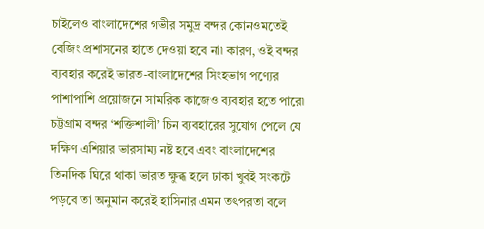চাইলেও বাংলাদেশের গভীর সমুদ্র বন্দর কোনওমতেই বেজিং প্রশাসনের হাতে দেওয়া হবে না৷ কারণ, ওই বন্দর ব্যবহার করেই ভারত-বাংলাদেশের সিংহভাগ পণ্যের পাশাপাশি প্রয়োজনে সামরিক কাজেও ব্যবহার হতে পারে৷  চট্টগ্রাম বন্দর ‘শক্তিশালী’ চিন ব্যবহারের সুযোগ পেলে যে দক্ষিণ এশিয়ার ভারসাম্য নষ্ট হবে এবং বাংলাদেশের তিনদিক ঘিরে থাকা ভারত ক্ষুব্ধ হলে ঢাকা খুবই সংকটে পড়বে তা অনুমান করেই হাসিনার এমন তৎপরতা বলে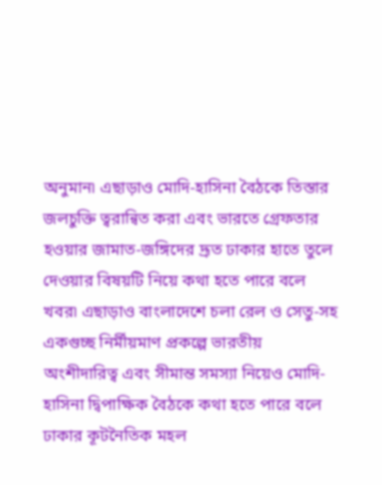অনুমান৷ এছাড়াও মোদি-হাসিনা বৈঠকে তিস্তার জলচুক্তি ত্বরান্বিত করা এবং ভারতে গ্রেফতার হওয়ার জামাত-জঙ্গিদের দ্রূত ঢাকার হাতে তুলে দেওয়ার বিষয়টি নিয়ে কথা হতে পারে বলে খবর৷ এছাড়াও বাংলাদেশে চলা রেল ও সেতু-সহ একগুচ্ছ নির্মীয়মাণ প্রকল্পে ভারতীয় অংশীদারিত্ব এবং সীমান্ত সমস্যা নিয়েও মোদি-হাসিনা দ্বিপাক্ষিক বৈঠকে কথা হতে পারে বলে ঢাকার কূটনৈতিক মহল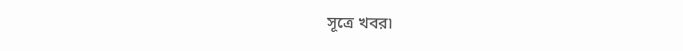সূত্রে খবর৷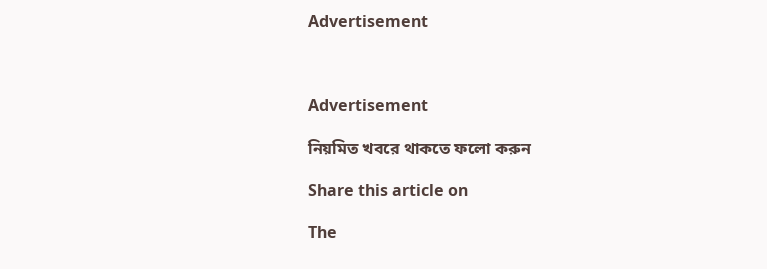Advertisement



Advertisement

নিয়মিত খবরে থাকতে ফলো করুন

Share this article on

The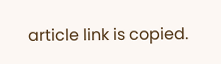article link is copied.